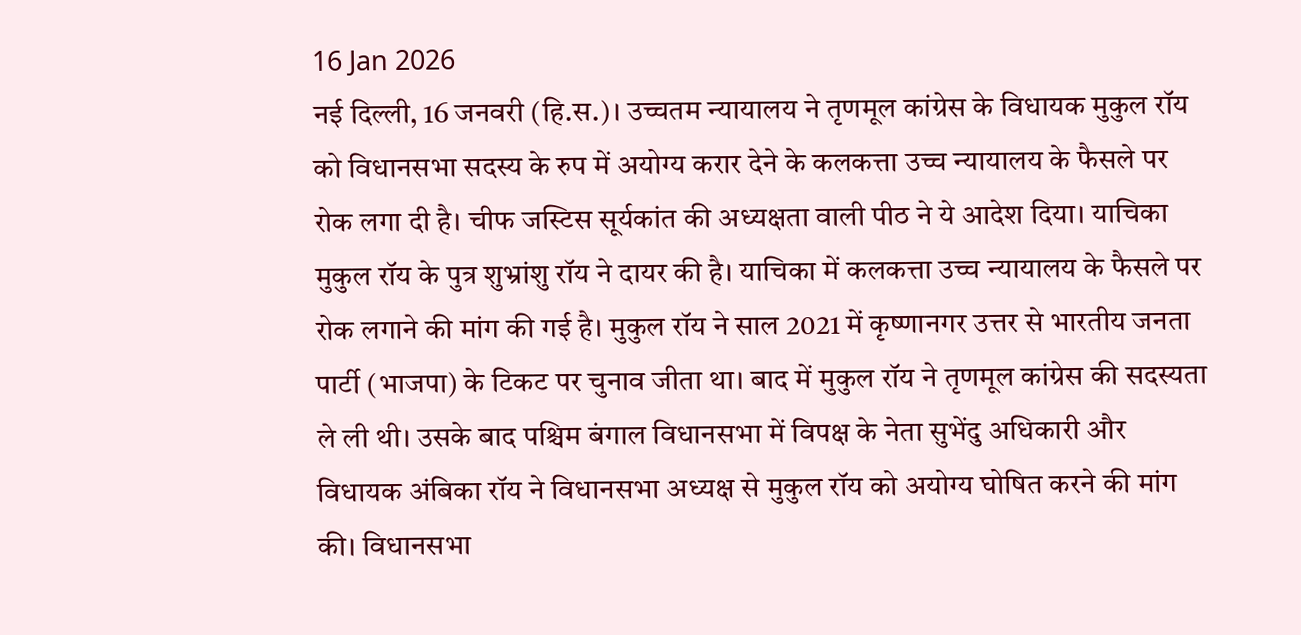16 Jan 2026
नई दिल्ली, 16 जनवरी (हि.स.)। उच्चतम न्यायालय ने तृणमूल कांग्रेस के विधायक मुकुल रॉय को विधानसभा सदस्य के रुप में अयोग्य करार देने के कलकत्ता उच्च न्यायालय के फैसले पर रोक लगा दी है। चीफ जस्टिस सूर्यकांत की अध्यक्षता वाली पीठ ने ये आदेश दिया। याचिका मुकुल रॉय के पुत्र शुभ्रांशु रॉय ने दायर की है। याचिका में कलकत्ता उच्च न्यायालय के फैसले पर रोक लगाने की मांग की गई है। मुकुल रॉय ने साल 2021 में कृष्णानगर उत्तर से भारतीय जनता पार्टी (भाजपा) के टिकट पर चुनाव जीता था। बाद में मुकुल रॉय ने तृणमूल कांग्रेस की सदस्यता ले ली थी। उसके बाद पश्चिम बंगाल विधानसभा में विपक्ष के नेता सुभेंदु अधिकारी और विधायक अंबिका रॉय ने विधानसभा अध्यक्ष से मुकुल रॉय को अयोग्य घोषित करने की मांग की। विधानसभा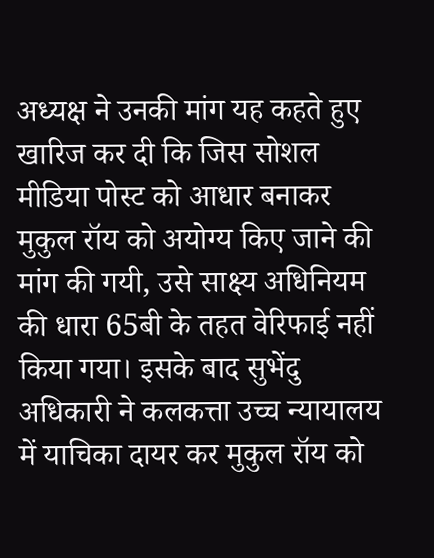अध्यक्ष ने उनकी मांग यह कहते हुए खारिज कर दी कि जिस सोशल मीडिया पोस्ट को आधार बनाकर मुकुल रॉय को अयोग्य किए जाने की मांग की गयी, उसे साक्ष्य अधिनियम की धारा 65बी के तहत वेरिफाई नहीं किया गया। इसके बाद सुभेंदु अधिकारी ने कलकत्ता उच्च न्यायालय में याचिका दायर कर मुकुल रॉय को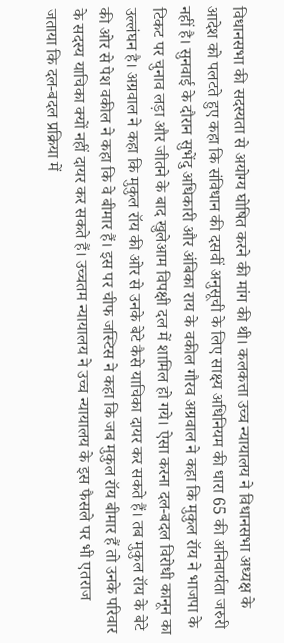विधानसभा की सदस्यता से अयोग्य घोषित करने की मांग की थी। कलकत्ता उच्च न्यायालय ने विधानसभा अध्यक्ष के आदेश को पलटते हुए कहा कि संविधान की दसवीं अनुसूची के लिए साक्ष्य अधिनियम की धारा 65 की अनिवार्यता जरुरी नहीं है। सुनवाई के दौरान सुभेंदु अधिकारी और अंबिका राय के वकील गौरव अग्रवाल ने कहा कि मुकुल रॉय ने भाजपा के टिकट पर चुनाव लड़ा और जीतने के बाद खुलेआम विपक्षी दल में शामिल हो गये। ऐसा करना दल-बदल विरोधी कानून का उल्लंघन है। अग्रवाल ने कहा कि मुकुल रॉय की ओर से उनके बेटे कैसे याचिका दायर कर सकते हैं। तब मुकुल रॉय के बेटे की ओर से पेश वकील ने कहा कि वे बीमार हैं। इस पर चीफ जस्टिस ने कहा कि जब मुकुल रॉय बीमार हैं तो उनके परिवार के सदस्य याचिका क्यों नहीं दायर कर सकते हैं। उच्चतम न्यायालय ने उच्च न्यायालय के इस फैसले पर भी एतराज जताया कि दल-बदल प्रक्रिया में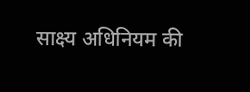साक्ष्य अधिनियम की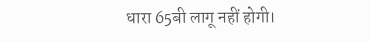धारा 65बी लागू नहीं होगी।